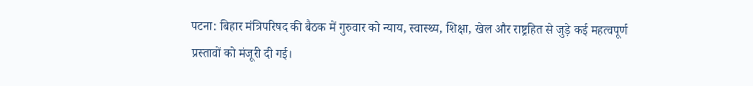पटना: बिहार मंत्रिपरिषद की बैठक में गुरुवार को न्याय, स्वास्थ्य, शिक्षा, खेल और राष्ट्रहित से जुड़े कई महत्वपूर्ण प्रस्तावों को मंजूरी दी गई।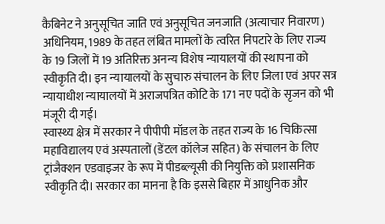कैबिनेट ने अनुसूचित जाति एवं अनुसूचित जनजाति (अत्याचार निवारण) अधिनियम, 1989 के तहत लंबित मामलों के त्वरित निपटारे के लिए राज्य के 19 जिलों में 19 अतिरिक्त अनन्य विशेष न्यायालयों की स्थापना को स्वीकृति दी। इन न्यायालयों के सुचारु संचालन के लिए जिला एवं अपर सत्र न्यायाधीश न्यायालयों में अराजपत्रित कोटि के 171 नए पदों के सृजन को भी मंजूरी दी गई।
स्वास्थ्य क्षेत्र में सरकार ने पीपीपी मॉडल के तहत राज्य के 16 चिकित्सा महाविद्यालय एवं अस्पतालों (डेंटल कॉलेज सहित) के संचालन के लिए ट्रांजैक्शन एडवाइजर के रूप में पीडब्ल्यूसी की नियुक्ति को प्रशासनिक स्वीकृति दी। सरकार का मानना है कि इससे बिहार में आधुनिक और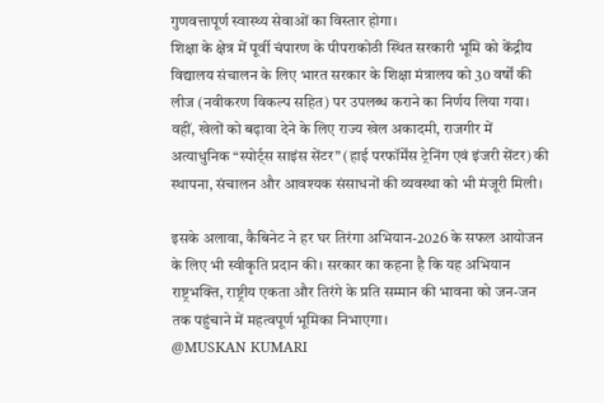गुणवत्तापूर्ण स्वास्थ्य सेवाओं का विस्तार होगा।
शिक्षा के क्षेत्र में पूर्वी चंपारण के पीपराकोठी स्थित सरकारी भूमि को केंद्रीय विद्यालय संचालन के लिए भारत सरकार के शिक्षा मंत्रालय को 30 वर्षों की लीज (नवीकरण विकल्प सहित) पर उपलब्ध कराने का निर्णय लिया गया। वहीं, खेलों को बढ़ावा देने के लिए राज्य खेल अकादमी, राजगीर में अत्याधुनिक “स्पोर्ट्स साइंस सेंटर” (हाई परफॉर्मेंस ट्रेनिंग एवं इंजरी सेंटर) की स्थापना, संचालन और आवश्यक संसाधनों की व्यवस्था को भी मंजूरी मिली।

इसके अलावा, कैबिनेट ने हर घर तिरंगा अभियान-2026 के सफल आयोजन के लिए भी स्वीकृति प्रदान की। सरकार का कहना है कि यह अभियान राष्ट्रभक्ति, राष्ट्रीय एकता और तिरंगे के प्रति सम्मान की भावना को जन-जन तक पहुंचाने में महत्वपूर्ण भूमिका निभाएगा।
@MUSKAN KUMARI